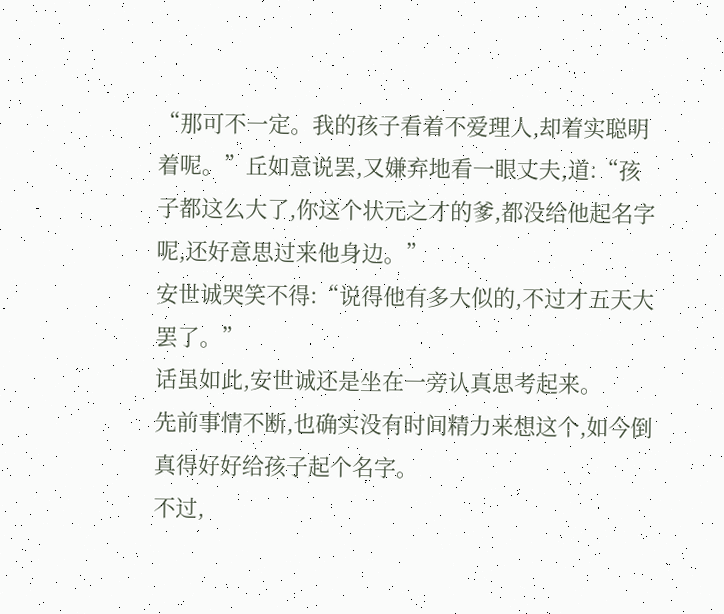“那可不一定。我的孩子看着不爱理人,却着实聪明着呢。”丘如意说罢,又嫌弃地看一眼丈夫,道:“孩子都这么大了,你这个状元之才的爹,都没给他起名字呢,还好意思过来他身边。”
安世诚哭笑不得:“说得他有多大似的,不过才五天大罢了。”
话虽如此,安世诚还是坐在一旁认真思考起来。
先前事情不断,也确实没有时间精力来想这个,如今倒真得好好给孩子起个名字。
不过,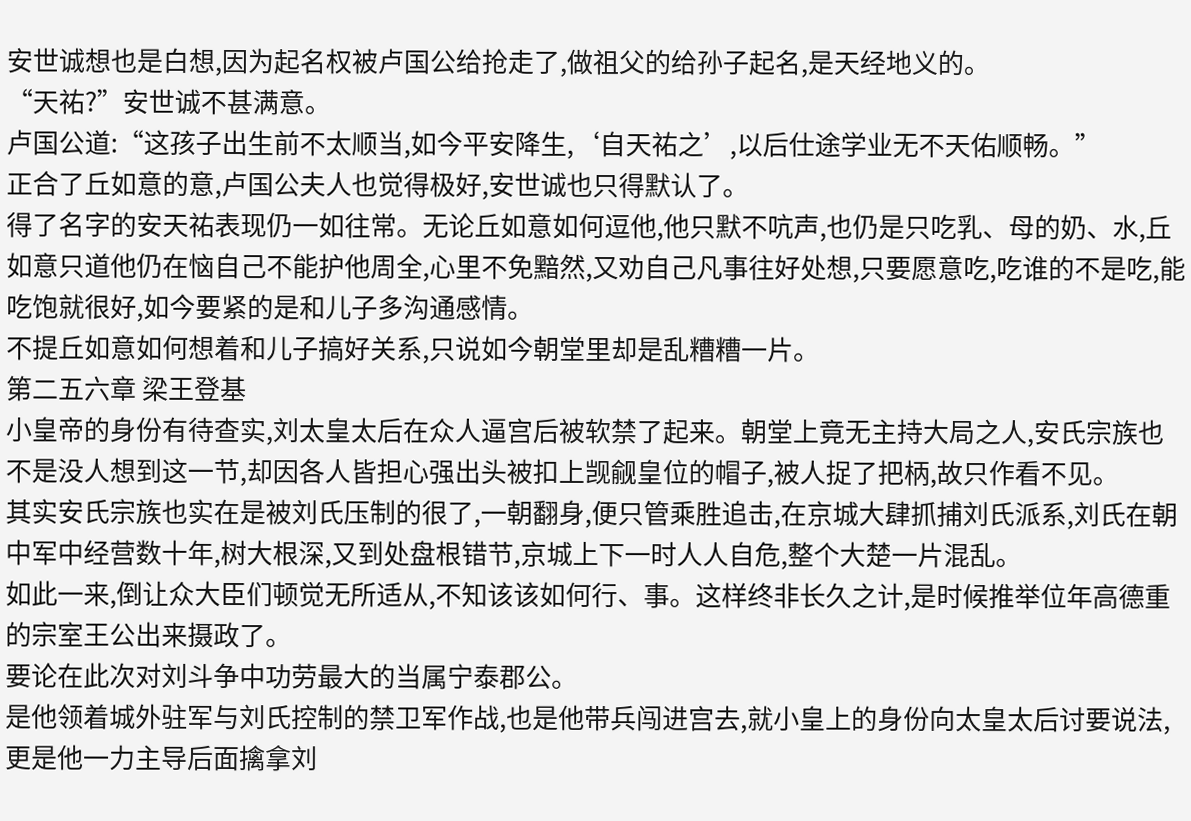安世诚想也是白想,因为起名权被卢国公给抢走了,做祖父的给孙子起名,是天经地义的。
“天祐?”安世诚不甚满意。
卢国公道:“这孩子出生前不太顺当,如今平安降生,‘自天祐之’,以后仕途学业无不天佑顺畅。”
正合了丘如意的意,卢国公夫人也觉得极好,安世诚也只得默认了。
得了名字的安天祐表现仍一如往常。无论丘如意如何逗他,他只默不吭声,也仍是只吃乳、母的奶、水,丘如意只道他仍在恼自己不能护他周全,心里不免黯然,又劝自己凡事往好处想,只要愿意吃,吃谁的不是吃,能吃饱就很好,如今要紧的是和儿子多沟通感情。
不提丘如意如何想着和儿子搞好关系,只说如今朝堂里却是乱糟糟一片。
第二五六章 梁王登基
小皇帝的身份有待查实,刘太皇太后在众人逼宫后被软禁了起来。朝堂上竟无主持大局之人,安氏宗族也不是没人想到这一节,却因各人皆担心强出头被扣上觊觎皇位的帽子,被人捉了把柄,故只作看不见。
其实安氏宗族也实在是被刘氏压制的很了,一朝翻身,便只管乘胜追击,在京城大肆抓捕刘氏派系,刘氏在朝中军中经营数十年,树大根深,又到处盘根错节,京城上下一时人人自危,整个大楚一片混乱。
如此一来,倒让众大臣们顿觉无所适从,不知该该如何行、事。这样终非长久之计,是时候推举位年高德重的宗室王公出来摄政了。
要论在此次对刘斗争中功劳最大的当属宁泰郡公。
是他领着城外驻军与刘氏控制的禁卫军作战,也是他带兵闯进宫去,就小皇上的身份向太皇太后讨要说法,更是他一力主导后面擒拿刘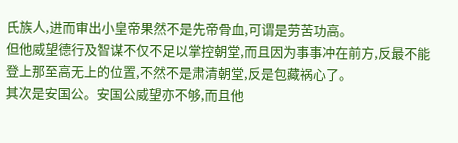氏族人,进而审出小皇帝果然不是先帝骨血,可谓是劳苦功高。
但他威望德行及智谋不仅不足以掌控朝堂,而且因为事事冲在前方,反最不能登上那至高无上的位置,不然不是肃清朝堂,反是包藏祸心了。
其次是安国公。安国公威望亦不够,而且他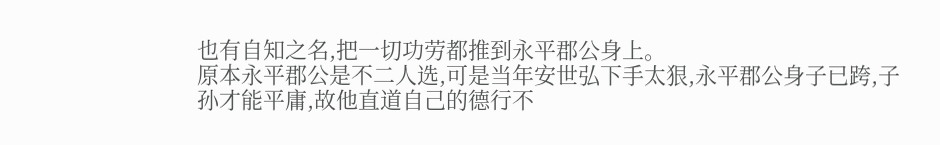也有自知之名,把一切功劳都推到永平郡公身上。
原本永平郡公是不二人选,可是当年安世弘下手太狠,永平郡公身子已跨,子孙才能平庸,故他直道自己的德行不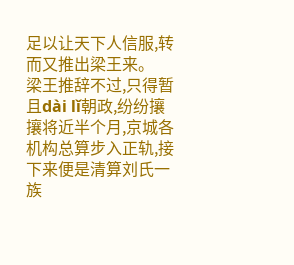足以让天下人信服,转而又推出梁王来。
梁王推辞不过,只得暂且dài lǐ朝政,纷纷攘攘将近半个月,京城各机构总算步入正轨,接下来便是清算刘氏一族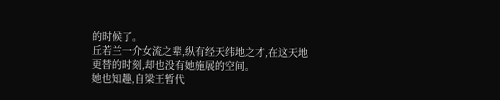的时候了。
丘若兰一介女流之辈,纵有经天纬地之才,在这天地更替的时刻,却也没有她施展的空间。
她也知趣,自梁王暂代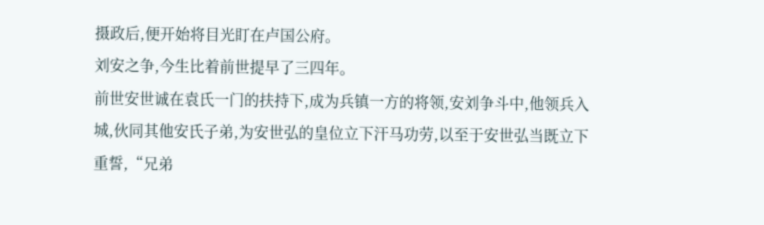摄政后,便开始将目光盯在卢国公府。
刘安之争,今生比着前世提早了三四年。
前世安世诚在袁氏一门的扶持下,成为兵镇一方的将领,安刘争斗中,他领兵入城,伙同其他安氏子弟,为安世弘的皇位立下汗马功劳,以至于安世弘当既立下重誓,“兄弟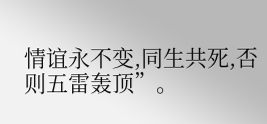情谊永不变,同生共死,否则五雷轰顶”。